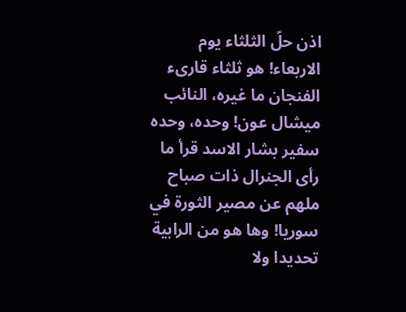اذن حلّ الثلثاء يوم الاربعاء! هو ثلثاء قارىء الفنجان ما غيره، النائب ميشال عون! وحده، وحده سفير بشار الاسد قرأ ما رأى الجنرال ذات صباح ملهم عن مصير الثورة في سوريا! وها هو من الرابية تحديدا ولا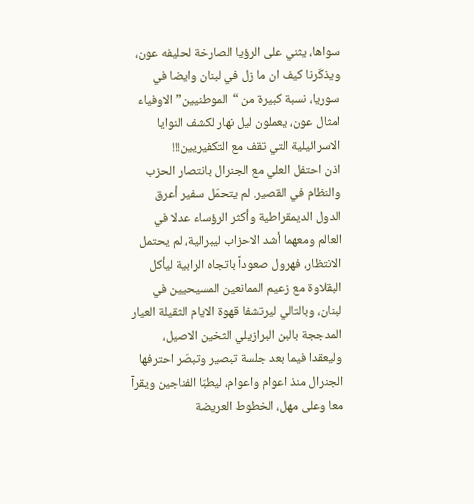سواها، يثني على الرؤيا الصارخة لحليفه عون، ويذكّرنا كيف ان ما زل في لبنان وايضا في سوريا، نسبة كبيرة من “الموطنيين” الاوفياء امثال عون، يعملون ليل نهار لكشف النوايا الاسرائيلية التي تقف مع التكفيريين!!!
اذن احتفل العلي مع الجنرال بانتصار الحزب والنظام في القصير. لم يتحمّل سفير أعرق الدول الديمقراطية وأكثر الرؤساء عدلا في العالم ومعهما أشد الاحزاب ليبرالية، لم يحتمل الانتظار، فهرول صعوداً باتجاه الرابية ليأكل البقلاوة مع زعيم الممانعين المسيحيين في لبنان، وبالتالي ليرتشفا قهوة الايام الثقيلة العيار المدججة بالبن البرازيلي الثخين الاصيل، وليعقدا فيما بعد جلسة تبصير وتبصّر احترفها الجنرال منذ اعوام واعوام، ليطبّا الفناجين ويقرآ معا وعلى مهل، الخطوط العريضة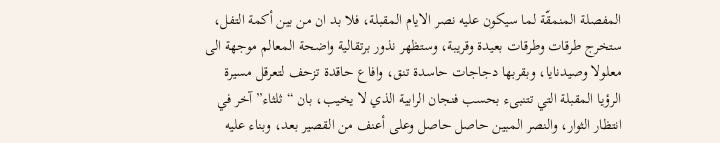المفصلة المنمقّة لما سيكون عليه نصر الايام المقبلة، فلا بد ان من بين أكمة التفل، ستخرج طرقات وطرقات بعيدة وقريبة، وستظهر نذور برتقالية واضحة المعالم موجهة الى معلولا وصيدنايا، وبقربها دجاجات حاسدة تنق، وافاع حاقدة تزحف لتعرقل مسيرة الرؤيا المقبلة التي تتنبىء بحسب فنجان الرابية الذي لا يخيب، بان “ثلثاء” آخر في انتظار الثوار، والنصر المبين حاصل حاصل وعلى أعنف من القصير بعد، وبناء عليه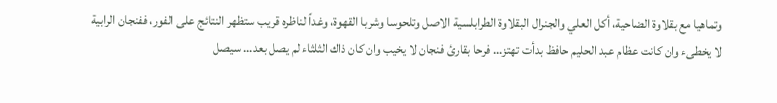وتماهيا مع بقلاوة الضاحية، أكل العلي والجنرال البقلاوة الطرابلسية الاصل وتلحوسا وشربا القهوة، وغداً لناظره قريب ستظهر النتائج على الفور، ففنجان الرابية لا يخطىء وان كانت عظام عبد الحليم حافظ بدأت تهتز… فرحا بقارئ فنجان لا يخيب وان كان ذاك الثلثاء لم يصل بعد… سيصل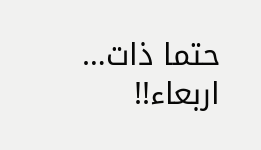حتما ذات… اربعاء!!